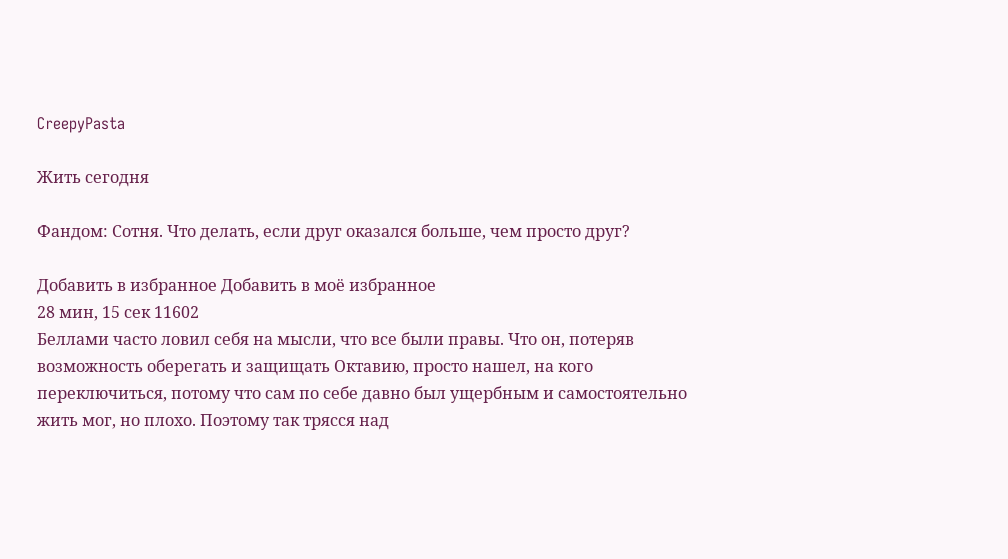CreepyPasta

Жить сегодня

Фандом: Сотня. Что делать, если друг оказался больше, чем просто друг?

Добавить в избранное Добавить в моё избранное
28 мин, 15 сек 11602
Беллами часто ловил себя на мысли, что все были правы. Что он, потеряв возможность оберегать и защищать Октавию, просто нашел, на кого переключиться, потому что сам по себе давно был ущербным и самостоятельно жить мог, но плохо. Поэтому так трясся над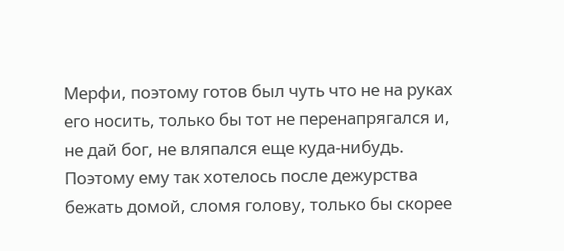Мерфи, поэтому готов был чуть что не на руках его носить, только бы тот не перенапрягался и, не дай бог, не вляпался еще куда-нибудь. Поэтому ему так хотелось после дежурства бежать домой, сломя голову, только бы скорее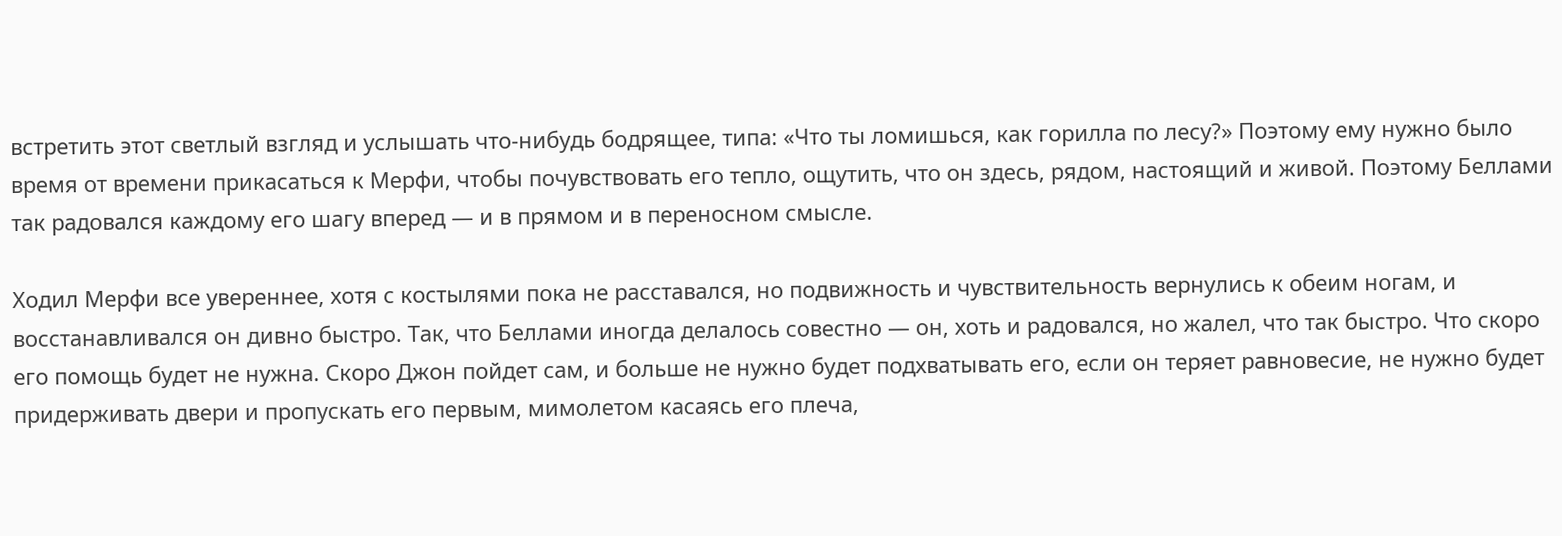встретить этот светлый взгляд и услышать что-нибудь бодрящее, типа: «Что ты ломишься, как горилла по лесу?» Поэтому ему нужно было время от времени прикасаться к Мерфи, чтобы почувствовать его тепло, ощутить, что он здесь, рядом, настоящий и живой. Поэтому Беллами так радовался каждому его шагу вперед — и в прямом и в переносном смысле.

Ходил Мерфи все увереннее, хотя с костылями пока не расставался, но подвижность и чувствительность вернулись к обеим ногам, и восстанавливался он дивно быстро. Так, что Беллами иногда делалось совестно — он, хоть и радовался, но жалел, что так быстро. Что скоро его помощь будет не нужна. Скоро Джон пойдет сам, и больше не нужно будет подхватывать его, если он теряет равновесие, не нужно будет придерживать двери и пропускать его первым, мимолетом касаясь его плеча,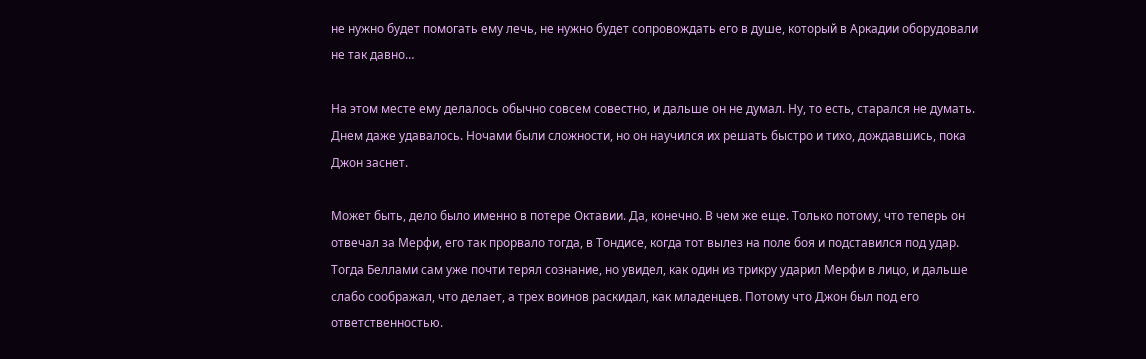не нужно будет помогать ему лечь, не нужно будет сопровождать его в душе, который в Аркадии оборудовали не так давно…

На этом месте ему делалось обычно совсем совестно, и дальше он не думал. Ну, то есть, старался не думать. Днем даже удавалось. Ночами были сложности, но он научился их решать быстро и тихо, дождавшись, пока Джон заснет.

Может быть, дело было именно в потере Октавии. Да, конечно. В чем же еще. Только потому, что теперь он отвечал за Мерфи, его так прорвало тогда, в Тондисе, когда тот вылез на поле боя и подставился под удар. Тогда Беллами сам уже почти терял сознание, но увидел, как один из трикру ударил Мерфи в лицо, и дальше слабо соображал, что делает, а трех воинов раскидал, как младенцев. Потому что Джон был под его ответственностью.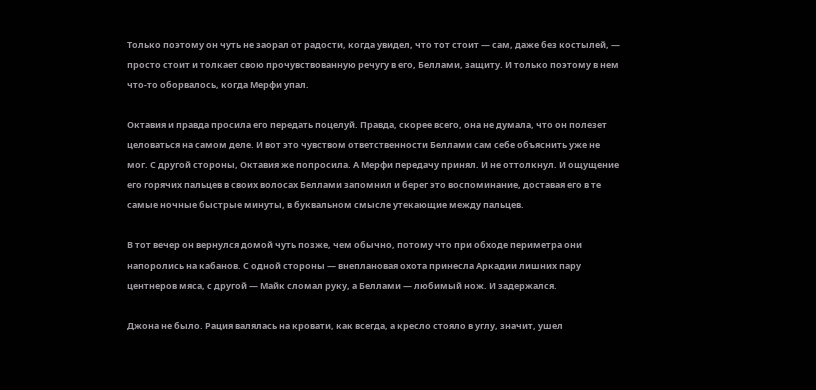Только поэтому он чуть не заорал от радости, когда увидел, что тот стоит — сам, даже без костылей, — просто стоит и толкает свою прочувствованную речугу в его, Беллами, защиту. И только поэтому в нем что-то оборвалось, когда Мерфи упал.

Октавия и правда просила его передать поцелуй. Правда, скорее всего, она не думала, что он полезет целоваться на самом деле. И вот это чувством ответственности Беллами сам себе объяснить уже не мог. С другой стороны, Октавия же попросила. А Мерфи передачу принял. И не оттолкнул. И ощущение его горячих пальцев в своих волосах Беллами запомнил и берег это воспоминание, доставая его в те самые ночные быстрые минуты, в буквальном смысле утекающие между пальцев.

В тот вечер он вернулся домой чуть позже, чем обычно, потому что при обходе периметра они напоролись на кабанов. С одной стороны — внеплановая охота принесла Аркадии лишних пару центнеров мяса, с другой — Майк сломал руку, а Беллами — любимый нож. И задержался.

Джона не было. Рация валялась на кровати, как всегда, а кресло стояло в углу, значит, ушел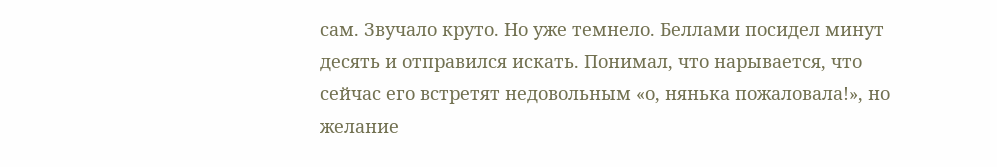сам. Звучало круто. Но уже темнело. Беллами посидел минут десять и отправился искать. Понимал, что нарывается, что сейчас его встретят недовольным «о, нянька пожаловала!», но желание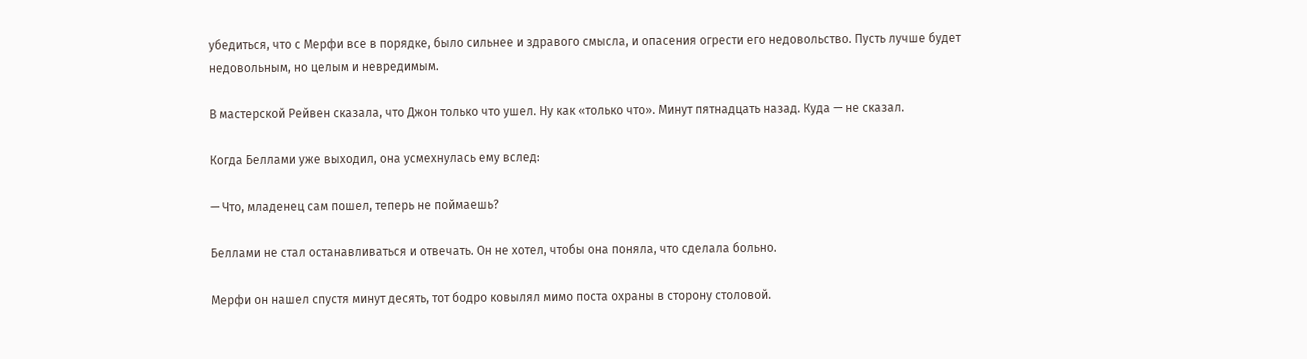убедиться, что с Мерфи все в порядке, было сильнее и здравого смысла, и опасения огрести его недовольство. Пусть лучше будет недовольным, но целым и невредимым.

В мастерской Рейвен сказала, что Джон только что ушел. Ну как «только что». Минут пятнадцать назад. Куда — не сказал.

Когда Беллами уже выходил, она усмехнулась ему вслед:

— Что, младенец сам пошел, теперь не поймаешь?

Беллами не стал останавливаться и отвечать. Он не хотел, чтобы она поняла, что сделала больно.

Мерфи он нашел спустя минут десять, тот бодро ковылял мимо поста охраны в сторону столовой.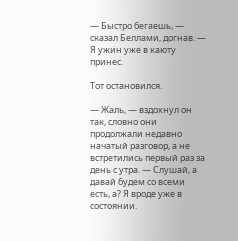— Быстро бегаешь, — сказал Беллами, догнав. — Я ужин уже в каюту принес.

Тот остановился.

— Жаль, — вздохнул он так, словно они продолжали недавно начатый разговор, а не встретились первый раз за день с утра. — Слушай, а давай будем со всеми есть, а? Я вроде уже в состоянии.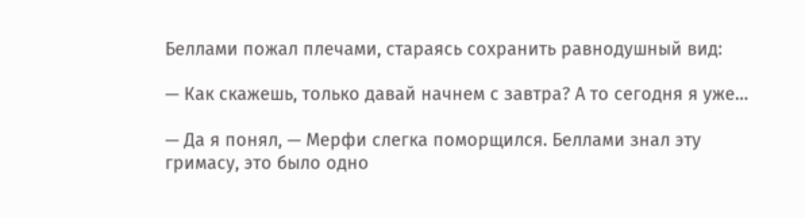Беллами пожал плечами, стараясь сохранить равнодушный вид:

— Как скажешь, только давай начнем с завтра? А то сегодня я уже…

— Да я понял, — Мерфи слегка поморщился. Беллами знал эту гримасу, это было одно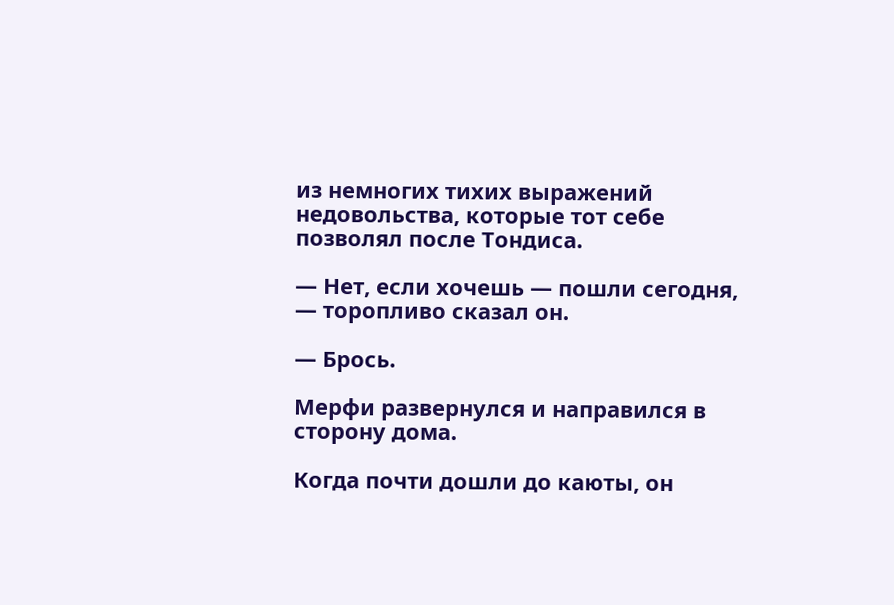из немногих тихих выражений недовольства, которые тот себе позволял после Тондиса.

— Нет, если хочешь — пошли сегодня, — торопливо сказал он.

— Брось.

Мерфи развернулся и направился в сторону дома.

Когда почти дошли до каюты, он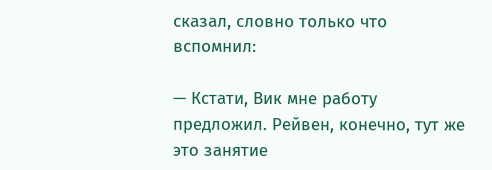сказал, словно только что вспомнил:

— Кстати, Вик мне работу предложил. Рейвен, конечно, тут же это занятие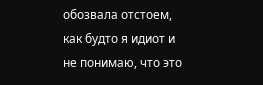обозвала отстоем, как будто я идиот и не понимаю, что это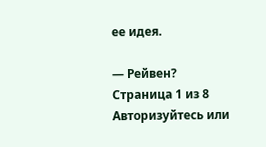ее идея.

— Рейвен?
Страница 1 из 8
Авторизуйтесь или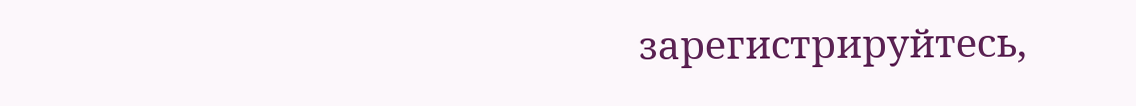зарегистрируйтесь,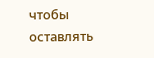чтобы оставлять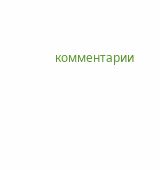комментарии